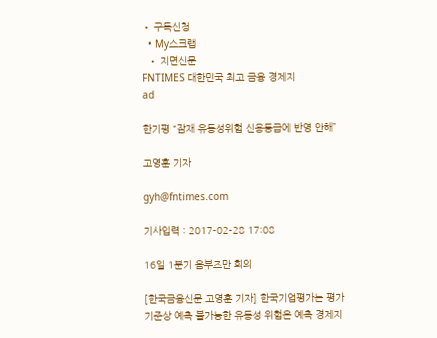• 구독신청
  • My스크랩
  • 지면신문
FNTIMES 대한민국 최고 금융 경제지
ad

한기평 “잠재 유동성위험 신용등급에 반영 안해”

고영훈 기자

gyh@fntimes.com

기사입력 : 2017-02-28 17:08

16일 1분기 옴부즈만 회의

[한국금융신문 고영훈 기자] 한국기업평가는 평가기준상 예측 불가능한 유동성 위험은 예측 경제지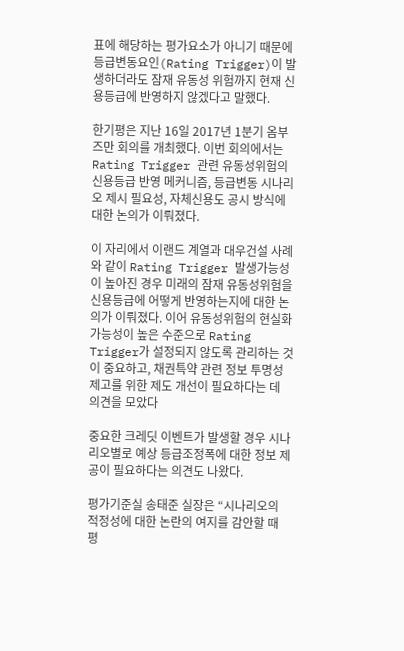표에 해당하는 평가요소가 아니기 때문에 등급변동요인(Rating Trigger)이 발생하더라도 잠재 유동성 위험까지 현재 신용등급에 반영하지 않겠다고 말했다.

한기평은 지난 16일 2017년 1분기 옴부즈만 회의를 개최했다. 이번 회의에서는 Rating Trigger 관련 유동성위험의 신용등급 반영 메커니즘, 등급변동 시나리오 제시 필요성, 자체신용도 공시 방식에 대한 논의가 이뤄졌다.

이 자리에서 이랜드 계열과 대우건설 사례와 같이 Rating Trigger 발생가능성이 높아진 경우 미래의 잠재 유동성위험을 신용등급에 어떻게 반영하는지에 대한 논의가 이뤄졌다. 이어 유동성위험의 현실화 가능성이 높은 수준으로 Rating Trigger가 설정되지 않도록 관리하는 것이 중요하고, 채권특약 관련 정보 투명성 제고를 위한 제도 개선이 필요하다는 데 의견을 모았다

중요한 크레딧 이벤트가 발생할 경우 시나리오별로 예상 등급조정폭에 대한 정보 제공이 필요하다는 의견도 나왔다.

평가기준실 송태준 실장은 “시나리오의 적정성에 대한 논란의 여지를 감안할 때 평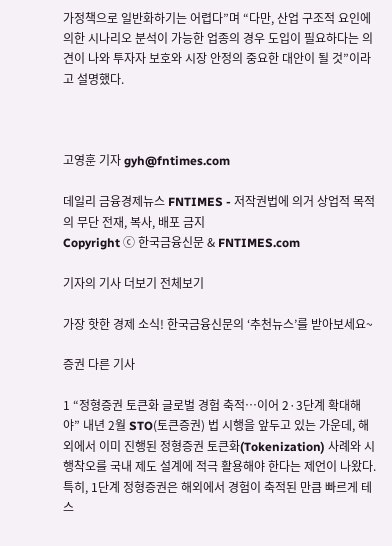가정책으로 일반화하기는 어렵다”며 “다만, 산업 구조적 요인에 의한 시나리오 분석이 가능한 업종의 경우 도입이 필요하다는 의견이 나와 투자자 보호와 시장 안정의 중요한 대안이 될 것”이라고 설명했다.



고영훈 기자 gyh@fntimes.com

데일리 금융경제뉴스 FNTIMES - 저작권법에 의거 상업적 목적의 무단 전재, 복사, 배포 금지
Copyright ⓒ 한국금융신문 & FNTIMES.com

기자의 기사 더보기 전체보기

가장 핫한 경제 소식! 한국금융신문의 ‘추천뉴스’를 받아보세요~

증권 다른 기사

1 “정형증권 토큰화 글로벌 경험 축적…이어 2·3단계 확대해야” 내년 2월 STO(토큰증권) 법 시행을 앞두고 있는 가운데, 해외에서 이미 진행된 정형증권 토큰화(Tokenization) 사례와 시행착오를 국내 제도 설계에 적극 활용해야 한다는 제언이 나왔다. 특히, 1단계 정형증권은 해외에서 경험이 축적된 만큼 빠르게 테스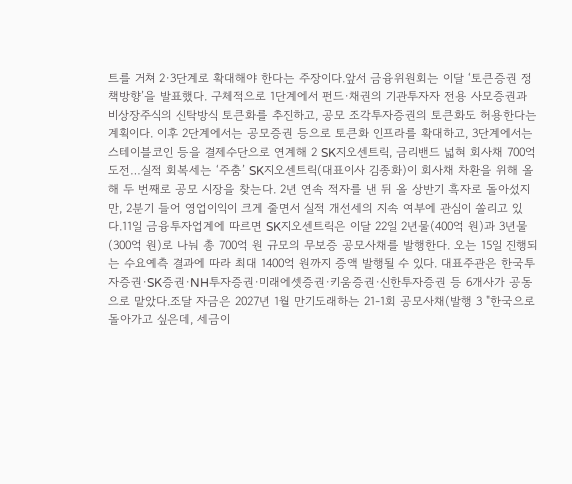트를 거쳐 2·3단계로 확대해야 한다는 주장이다.앞서 금융위원회는 이달 ‘토큰증권 정책방향’을 발표했다. 구체적으로 1단계에서 펀드·채권의 기관투자자 전용 사모증권과 비상장주식의 신탁방식 토큰화를 추진하고, 공모 조각투자증권의 토큰화도 허용한다는 계획이다. 이후 2단계에서는 공모증권 등으로 토큰화 인프라를 확대하고, 3단계에서는 스테이블코인 등을 결제수단으로 연계해 2 SK지오센트릭, 금리밴드 넓혀 회사채 700억 도전…실적 회복세는 ‘주춤’ SK지오센트릭(대표이사 김종화)이 회사채 차환을 위해 올해 두 번째로 공모 시장을 찾는다. 2년 연속 적자를 낸 뒤 올 상반기 흑자로 돌아섰지만, 2분기 들어 영업이익이 크게 줄면서 실적 개선세의 지속 여부에 관심이 쏠리고 있다.11일 금융투자업계에 따르면 SK지오센트릭은 이달 22일 2년물(400억 원)과 3년물(300억 원)로 나눠 총 700억 원 규모의 무보증 공모사채를 발행한다. 오는 15일 진행되는 수요예측 결과에 따라 최대 1400억 원까지 증액 발행될 수 있다. 대표주관은 한국투자증권·SK증권·NH투자증권·미래에셋증권·키움증권·신한투자증권 등 6개사가 공동으로 맡았다.조달 자금은 2027년 1월 만기도래하는 21-1회 공모사채(발행 3 "한국으로 돌아가고 싶은데, 세금이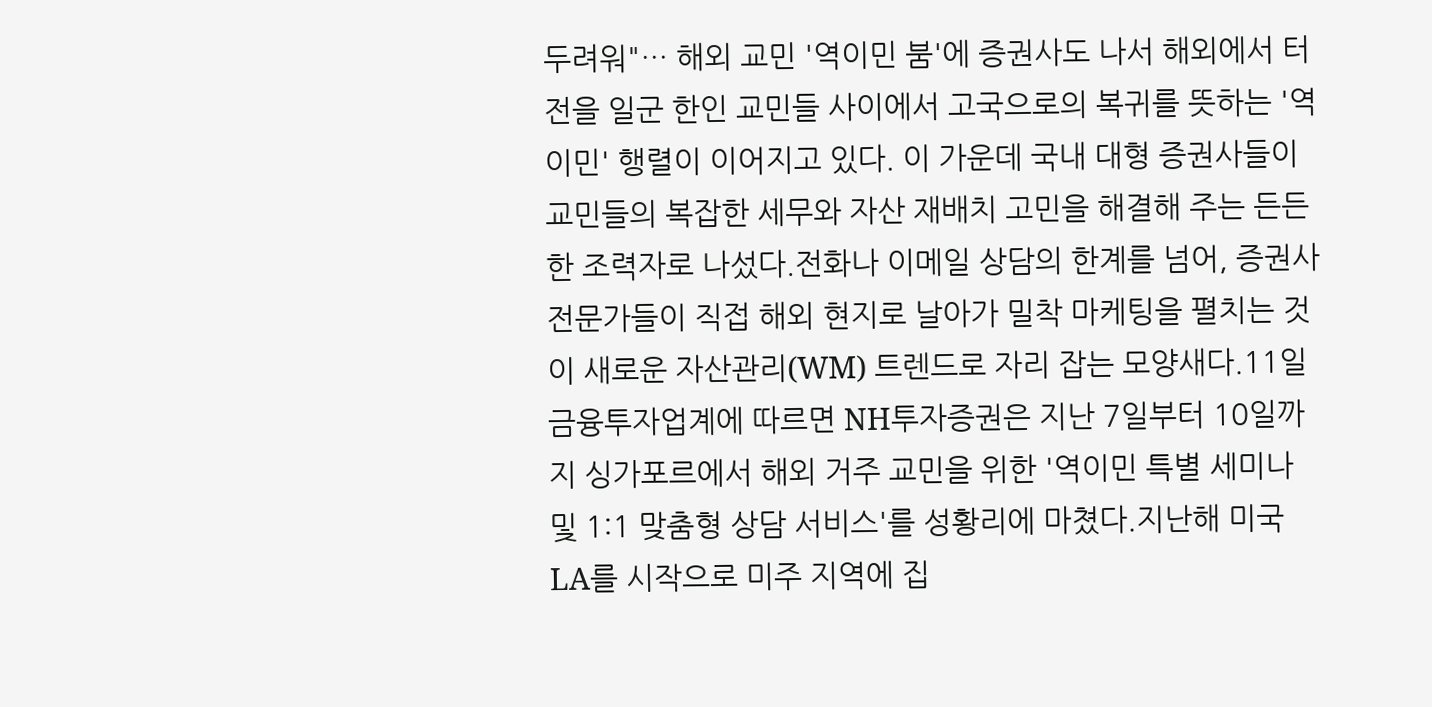두려워"… 해외 교민 '역이민 붐'에 증권사도 나서 해외에서 터전을 일군 한인 교민들 사이에서 고국으로의 복귀를 뜻하는 '역이민' 행렬이 이어지고 있다. 이 가운데 국내 대형 증권사들이 교민들의 복잡한 세무와 자산 재배치 고민을 해결해 주는 든든한 조력자로 나섰다.전화나 이메일 상담의 한계를 넘어, 증권사 전문가들이 직접 해외 현지로 날아가 밀착 마케팅을 펼치는 것이 새로운 자산관리(WM) 트렌드로 자리 잡는 모양새다.11일 금융투자업계에 따르면 NH투자증권은 지난 7일부터 10일까지 싱가포르에서 해외 거주 교민을 위한 '역이민 특별 세미나 및 1:1 맞춤형 상담 서비스'를 성황리에 마쳤다.지난해 미국 LA를 시작으로 미주 지역에 집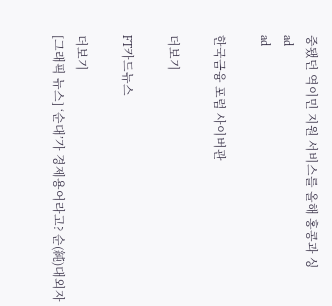중됐던 역이민 지원 서비스를 올해 홍콩과 싱
ad
ad

한국금융 포럼 사이버관

더보기

FT카드뉴스

더보기
[그래픽 뉴스] ‘순대’가 경제용어라고? 순(純)대외자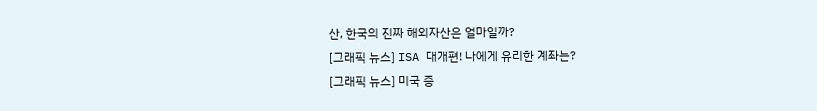산, 한국의 진짜 해외자산은 얼마일까?
[그래픽 뉴스] ISA 대개편! 나에게 유리한 계좌는?
[그래픽 뉴스] 미국 증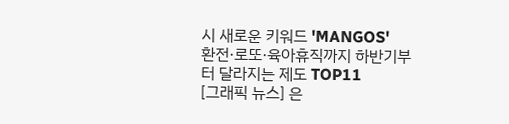시 새로운 키워드 'MANGOS'
환전·로또·육아휴직까지 하반기부터 달라지는 제도 TOP11
[그래픽 뉴스] 은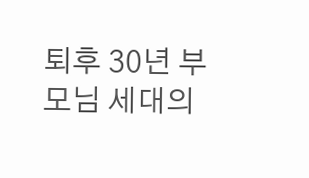퇴후 30년 부모님 세대의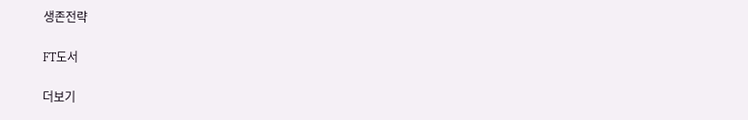생존전략

FT도서

더보기